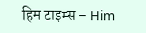हिम टाइम्स – Him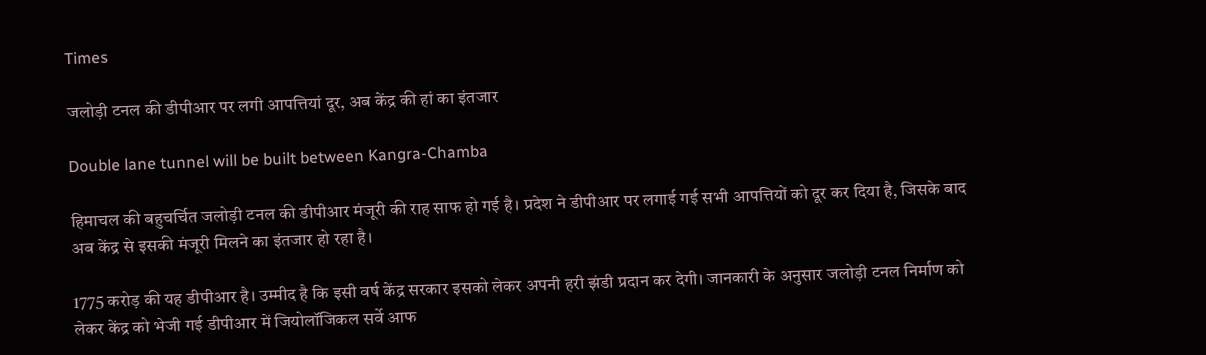Times

जलोड़ी टनल की डीपीआर पर लगी आपत्तियां दूर, अब केंद्र की हां का इंतजार

Double lane tunnel will be built between Kangra-Chamba

हिमाचल की बहुचर्चित जलोड़ी टनल की डीपीआर मंजूरी की राह साफ हो गई है। प्रदेश ने डीपीआर पर लगाई गई सभी आपत्तियों को दूर कर दिया है, जिसके बाद अब केंद्र से इसकी मंजूरी मिलने का इंतजार हो रहा है।

1775 करोड़ की यह डीपीआर है। उम्मीद है कि इसी वर्ष केंद्र सरकार इसको लेकर अपनी हरी झंडी प्रदान कर देगी। जानकारी के अनुसार जलोड़ी टनल निर्माण को लेकर केंद्र को भेजी गई डीपीआर में जियोलॉजिकल सर्वे आफ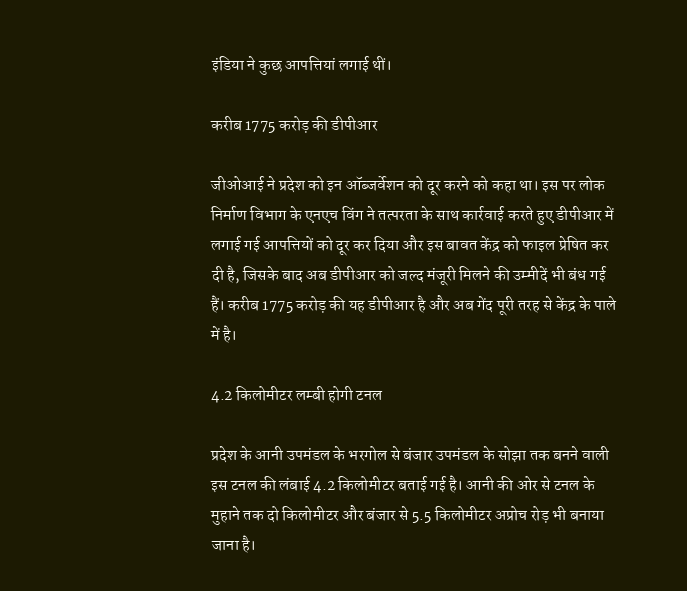इंडिया ने कुछ आपत्तियां लगाई थीं।

करीब 1775 करोड़ की डीपीआर

जीओआई ने प्रदेश को इन ऑब्जर्वेशन को दूर करने को कहा था। इस पर लोक निर्माण विभाग के एनएच विंग ने तत्परता के साथ कार्रवाई करते हुए डीपीआर में लगाई गई आपत्तियों को दूर कर दिया और इस बावत केंद्र को फाइल प्रेषित कर दी है, जिसके बाद अब डीपीआर को जल्द मंजूरी मिलने की उम्मीदें भी बंध गई हैं। करीब 1775 करोड़ की यह डीपीआर है और अब गेंद पूरी तरह से केंद्र के पाले में है।

4.2 किलोमीटर लम्बी होगी टनल

प्रदेश के आनी उपमंडल के भरगोल से बंजार उपमंडल के सोझा तक बनने वाली इस टनल की लंबाई 4.2 किलोमीटर बताई गई है। आनी की ओर से टनल के मुहाने तक दो किलोमीटर और बंजार से 5.5 किलोमीटर अप्रोच रोड़ भी बनाया जाना है।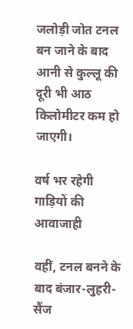जलोड़ी जोत टनल बन जाने के बाद आनी से कुल्लू की दूरी भी आठ किलोमीटर कम हो जाएगी।

वर्ष भर रहेगी गाड़ियों की आवाजाही

वहीं, टनल बनने के बाद बंजार-लुहरी-सैंज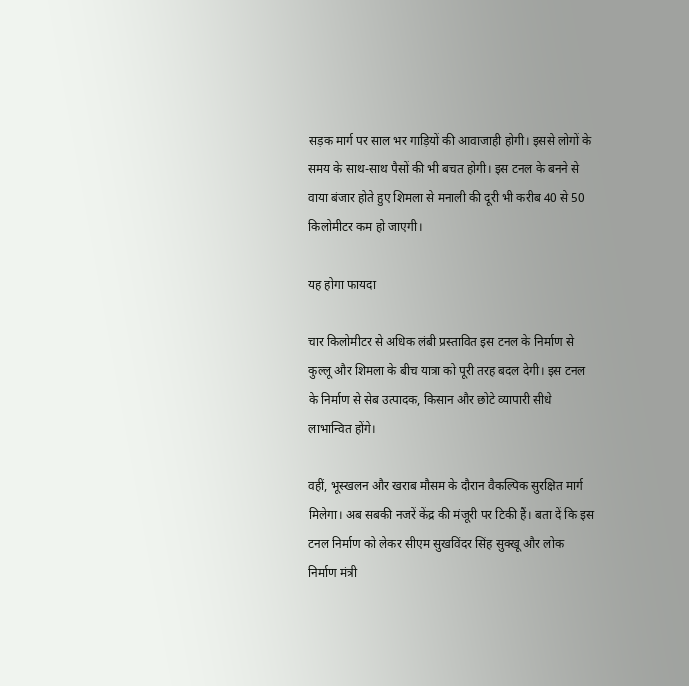सड़क मार्ग पर साल भर गाड़ियों की आवाजाही होगी। इससे लोगों के समय के साथ-साथ पैसों की भी बचत होगी। इस टनल के बनने से वाया बंजार होते हुए शिमला से मनाली की दूरी भी करीब 40 से 50 किलोमीटर कम हो जाएगी।

यह होगा फायदा

चार किलोमीटर से अधिक लंबी प्रस्तावित इस टनल के निर्माण से कुल्लू और शिमला के बीच यात्रा को पूरी तरह बदल देगी। इस टनल के निर्माण से सेब उत्पादक, किसान और छोटे व्यापारी सीधे लाभान्वित होंगे।

वहीं, भूस्खलन और खराब मौसम के दौरान वैकल्पिक सुरक्षित मार्ग मिलेगा। अब सबकी नजरें केंद्र की मंजूरी पर टिकी हैं। बता दें कि इस टनल निर्माण को लेकर सीएम सुखविंदर सिंह सुक्खू और लोक निर्माण मंत्री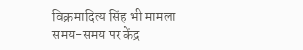विक्रमादित्य सिंह भी मामला समय-समय पर केंद्र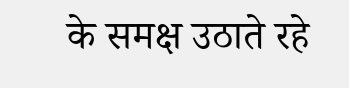के समक्ष उठाते रहे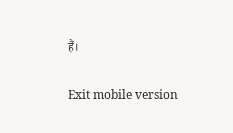हैं।

Exit mobile version